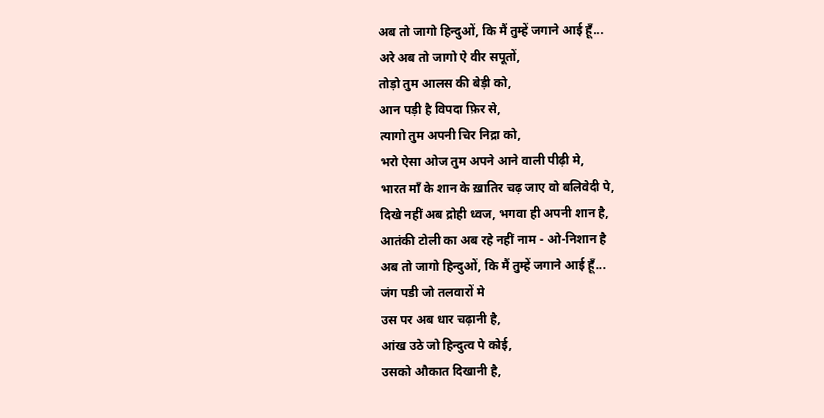अब तो जागो हिन्दुओं, कि मैं तुम्हें जगाने आई हूँ...
अरे अब तो जागो ऐ वीर सपूतों,
तोड़ो तुम आलस की बेड़ी को,
आन पड़ी है विपदा फ़िर से,
त्यागो तुम अपनी चिर निद्रा को,
भरो ऐसा ओज तुम अपने आने वाली पीढ़ी मे,
भारत माँ के शान के ख़ातिर चढ़ जाए वो बलिवेदी पे,
दिखे नहीं अब द्रोही ध्वज, भगवा ही अपनी शान है,
आतंकी टोली का अब रहे नहीं नाम - ओ-निशान है
अब तो जागो हिन्दुओं, कि मैं तुम्हें जगाने आई हूँ...
जंग पडी जो तलवारों मे
उस पर अब धार चढ़ानी है,
आंख उठे जो हिन्दुत्व पे कोई,
उसको औकात दिखानी है,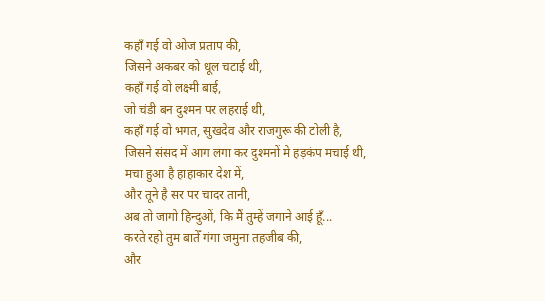कहाँ गई वो ओज प्रताप की,
जिसने अकबर को धूल चटाई थी,
कहाँ गई वो लक्ष्मी बाई,
जो चंडी बन दुश्मन पर लहराई थी,
कहाँ गई वो भगत, सुखदेव और राजगुरू की टोली है,
जिसने संसद में आग लगा कर दुश्मनों मे हड़कंप मचाई थी,
मचा हुआ है हाहाकार देश में,
और तूने है सर पर चादर तानी,
अब तो जागो हिन्दुओं, कि मैं तुम्हें जगाने आई हूँ...
करते रहो तुम बातेँ गंगा जमुना तहजीब की,
और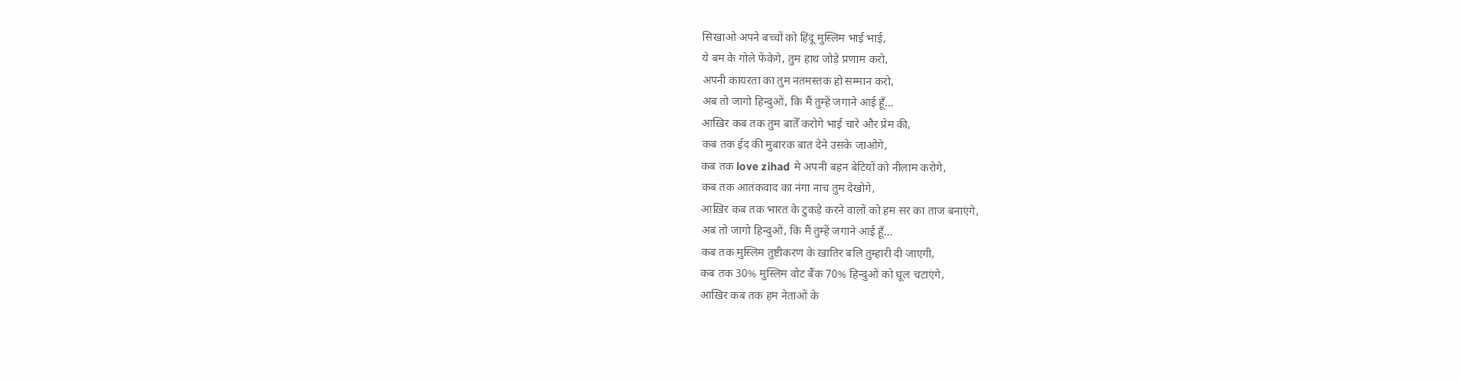सिखाओ अपने बच्चों को हिंदू मुस्लिम भाई भाई,
ये बम के गोले फेंकेगे, तुम हाथ जोड़े प्रणाम करो,
अपनी कायरता का तुम नतमस्तक हो सम्मान करो,
अब तो जागो हिन्दुओं, कि मैं तुम्हें जगाने आई हूँ...
आख़िर कब तक तुम बातेँ करोगे भाई चारे और प्रेम की,
कब तक ईद की मुबारक बात देने उसके जाओगे,
कब तक love zihad मे अपनी बहन बेटियों को नीलाम करोगे,
कब तक आतंकवाद का नंगा नाच तुम देखोगे,
आख़िर कब तक भारत के टुकड़े करने वालों को हम सर का ताज बनाएंगे,
अब तो जागो हिन्दुओं, कि मैं तुम्हें जगाने आई हूँ...
कब तक मुस्लिम तुष्टीकरण के ख़ातिर बलि तुम्हारी दी जाएगी,
कब तक 30% मुस्लिम वोट बैंक 70% हिन्दुओं को धूल चटाएंगे,
आख़िर कब तक हम नेताओं के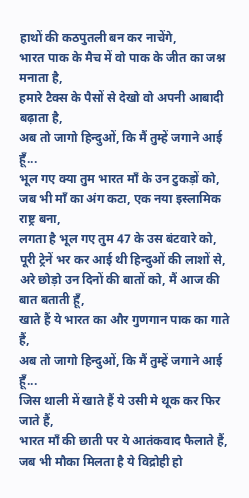हाथों की कठपुतली बन कर नाचेंगे,
भारत पाक के मैच में वो पाक के जीत का जश्न मनाता है,
हमारे टैक्स के पैसों से देखो वो अपनी आबादी बढ़ाता है,
अब तो जागो हिन्दुओं, कि मैं तुम्हें जगाने आई हूँ...
भूल गए क्या तुम भारत माँ के उन टुकड़ों को,
जब भी माँ का अंग कटा, एक नया इस्लामिक राष्ट्र बना,
लगता है भूल गए तुम 47 के उस बंटवारे को,
पूरी ट्रेनें भर कर आई थी हिन्दुओं की लाशों से,
अरे छोड़ो उन दिनों की बातों को, मैं आज की बात बताती हूँ,
खाते हैं ये भारत का और गुणगान पाक का गाते हैं,
अब तो जागो हिन्दुओं, कि मैं तुम्हें जगाने आई हूँ...
जिस थाली में खाते हैं ये उसी मे थूक कर फिर जाते हैं,
भारत माँ की छाती पर ये आतंकवाद फैलाते हैं,
जब भी मौका मिलता है ये विद्रोही हो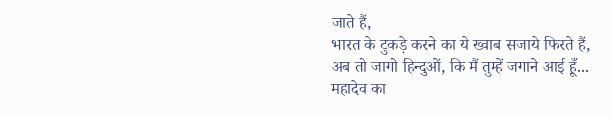जाते हैं,
भारत के टुकड़े करने का ये ख्वाब सजाये फिरते हैं,
अब तो जागो हिन्दुओं, कि मैं तुम्हें जगाने आई हूँ...
महादेव का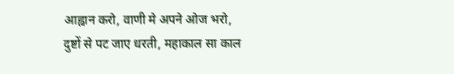आह्वान करो, वाणी मे अपने ओज भरो,
दुष्टों से पट जाए धरती, महाकाल सा काल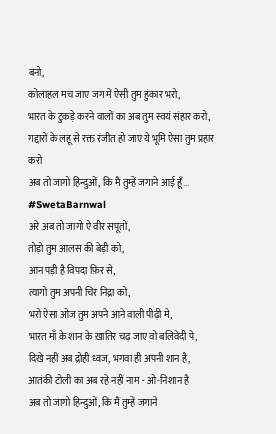बनो,
कोलाहल मच जाए जग में ऐसी तुम हुंकार भरो,
भारत के टुकड़े करने वालों का अब तुम स्वयं संहार करो,
गद्दारों के लहू से रक्त रंजीत हो जाए ये भूमि ऐसा तुम प्रहार करो
अब तो जागो हिन्दुओं, कि मैं तुम्हें जगाने आई हूँ...
#SwetaBarnwal
अरे अब तो जागो ऐ वीर सपूतों,
तोड़ो तुम आलस की बेड़ी को,
आन पड़ी है विपदा फ़िर से,
त्यागो तुम अपनी चिर निद्रा को,
भरो ऐसा ओज तुम अपने आने वाली पीढ़ी मे,
भारत माँ के शान के ख़ातिर चढ़ जाए वो बलिवेदी पे,
दिखे नहीं अब द्रोही ध्वज, भगवा ही अपनी शान है,
आतंकी टोली का अब रहे नहीं नाम - ओ-निशान है
अब तो जागो हिन्दुओं, कि मैं तुम्हें जगाने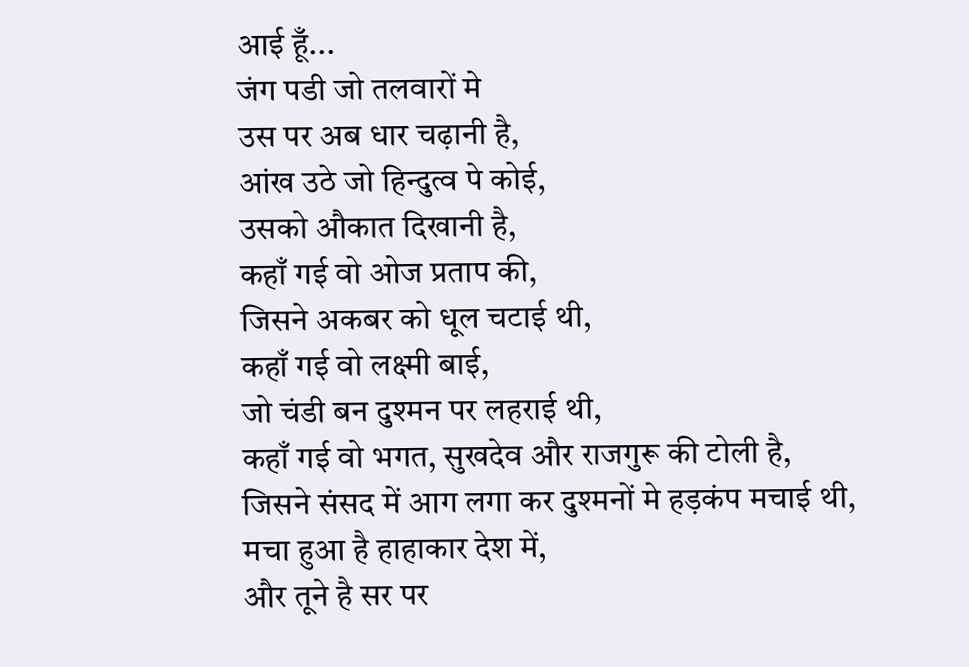आई हूँ...
जंग पडी जो तलवारों मे
उस पर अब धार चढ़ानी है,
आंख उठे जो हिन्दुत्व पे कोई,
उसको औकात दिखानी है,
कहाँ गई वो ओज प्रताप की,
जिसने अकबर को धूल चटाई थी,
कहाँ गई वो लक्ष्मी बाई,
जो चंडी बन दुश्मन पर लहराई थी,
कहाँ गई वो भगत, सुखदेव और राजगुरू की टोली है,
जिसने संसद में आग लगा कर दुश्मनों मे हड़कंप मचाई थी,
मचा हुआ है हाहाकार देश में,
और तूने है सर पर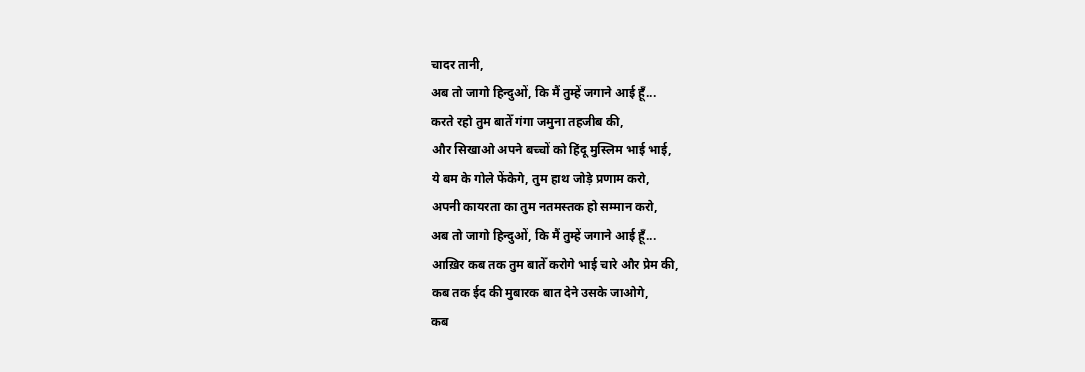चादर तानी,
अब तो जागो हिन्दुओं, कि मैं तुम्हें जगाने आई हूँ...
करते रहो तुम बातेँ गंगा जमुना तहजीब की,
और सिखाओ अपने बच्चों को हिंदू मुस्लिम भाई भाई,
ये बम के गोले फेंकेगे, तुम हाथ जोड़े प्रणाम करो,
अपनी कायरता का तुम नतमस्तक हो सम्मान करो,
अब तो जागो हिन्दुओं, कि मैं तुम्हें जगाने आई हूँ...
आख़िर कब तक तुम बातेँ करोगे भाई चारे और प्रेम की,
कब तक ईद की मुबारक बात देने उसके जाओगे,
कब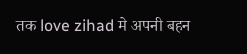तक love zihad मे अपनी बहन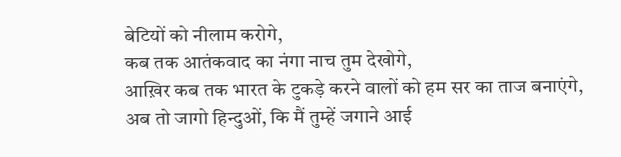बेटियों को नीलाम करोगे,
कब तक आतंकवाद का नंगा नाच तुम देखोगे,
आख़िर कब तक भारत के टुकड़े करने वालों को हम सर का ताज बनाएंगे,
अब तो जागो हिन्दुओं, कि मैं तुम्हें जगाने आई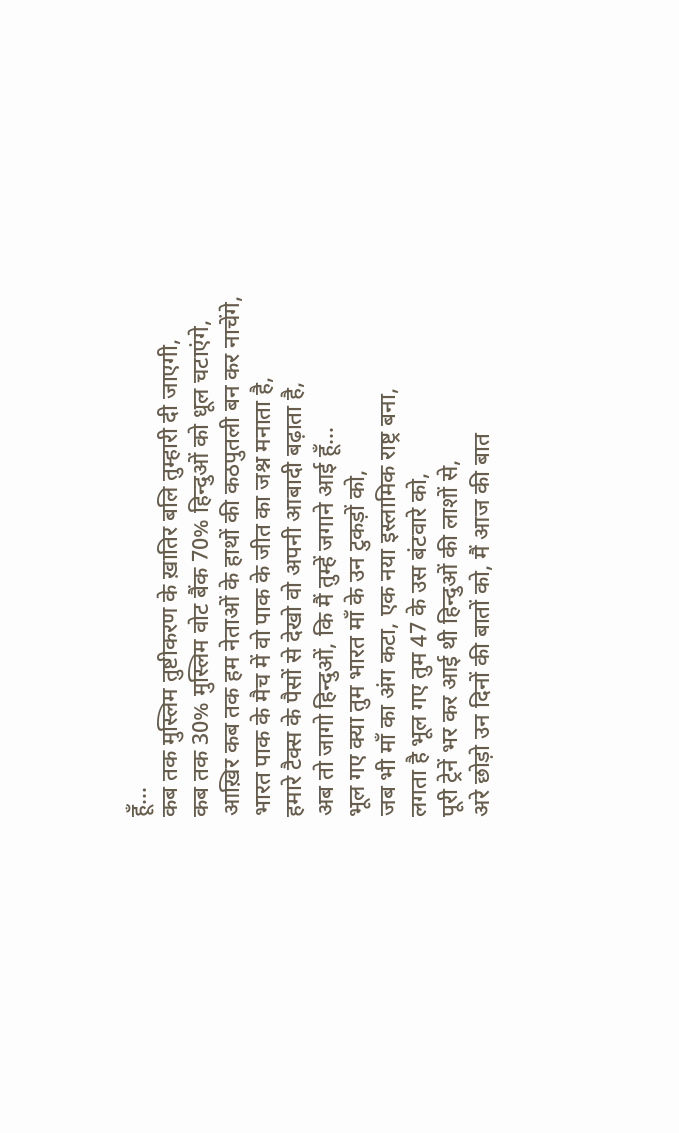हूँ...
कब तक मुस्लिम तुष्टीकरण के ख़ातिर बलि तुम्हारी दी जाएगी,
कब तक 30% मुस्लिम वोट बैंक 70% हिन्दुओं को धूल चटाएंगे,
आख़िर कब तक हम नेताओं के हाथों की कठपुतली बन कर नाचेंगे,
भारत पाक के मैच में वो पाक के जीत का जश्न मनाता है,
हमारे टैक्स के पैसों से देखो वो अपनी आबादी बढ़ाता है,
अब तो जागो हिन्दुओं, कि मैं तुम्हें जगाने आई हूँ...
भूल गए क्या तुम भारत माँ के उन टुकड़ों को,
जब भी माँ का अंग कटा, एक नया इस्लामिक राष्ट्र बना,
लगता है भूल गए तुम 47 के उस बंटवारे को,
पूरी ट्रेनें भर कर आई थी हिन्दुओं की लाशों से,
अरे छोड़ो उन दिनों की बातों को, मैं आज की बात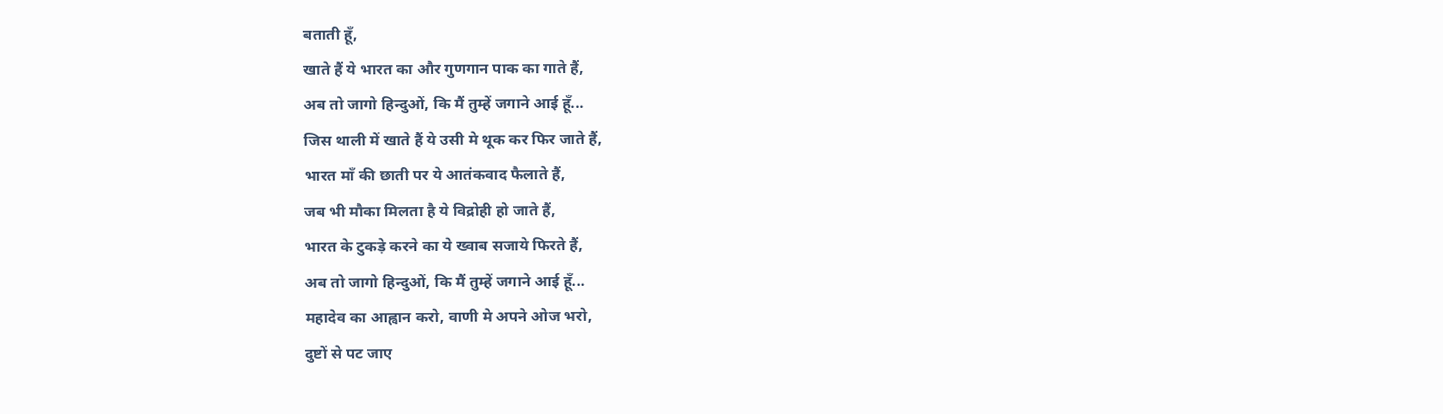बताती हूँ,
खाते हैं ये भारत का और गुणगान पाक का गाते हैं,
अब तो जागो हिन्दुओं, कि मैं तुम्हें जगाने आई हूँ...
जिस थाली में खाते हैं ये उसी मे थूक कर फिर जाते हैं,
भारत माँ की छाती पर ये आतंकवाद फैलाते हैं,
जब भी मौका मिलता है ये विद्रोही हो जाते हैं,
भारत के टुकड़े करने का ये ख्वाब सजाये फिरते हैं,
अब तो जागो हिन्दुओं, कि मैं तुम्हें जगाने आई हूँ...
महादेव का आह्वान करो, वाणी मे अपने ओज भरो,
दुष्टों से पट जाए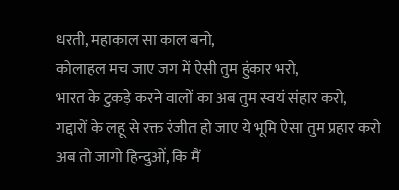धरती, महाकाल सा काल बनो,
कोलाहल मच जाए जग में ऐसी तुम हुंकार भरो,
भारत के टुकड़े करने वालों का अब तुम स्वयं संहार करो,
गद्दारों के लहू से रक्त रंजीत हो जाए ये भूमि ऐसा तुम प्रहार करो
अब तो जागो हिन्दुओं, कि मैं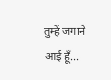तुम्हें जगाने आई हूँ...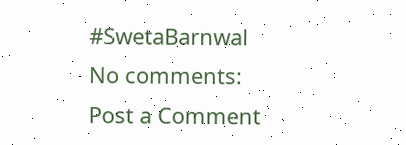#SwetaBarnwal
No comments:
Post a Comment